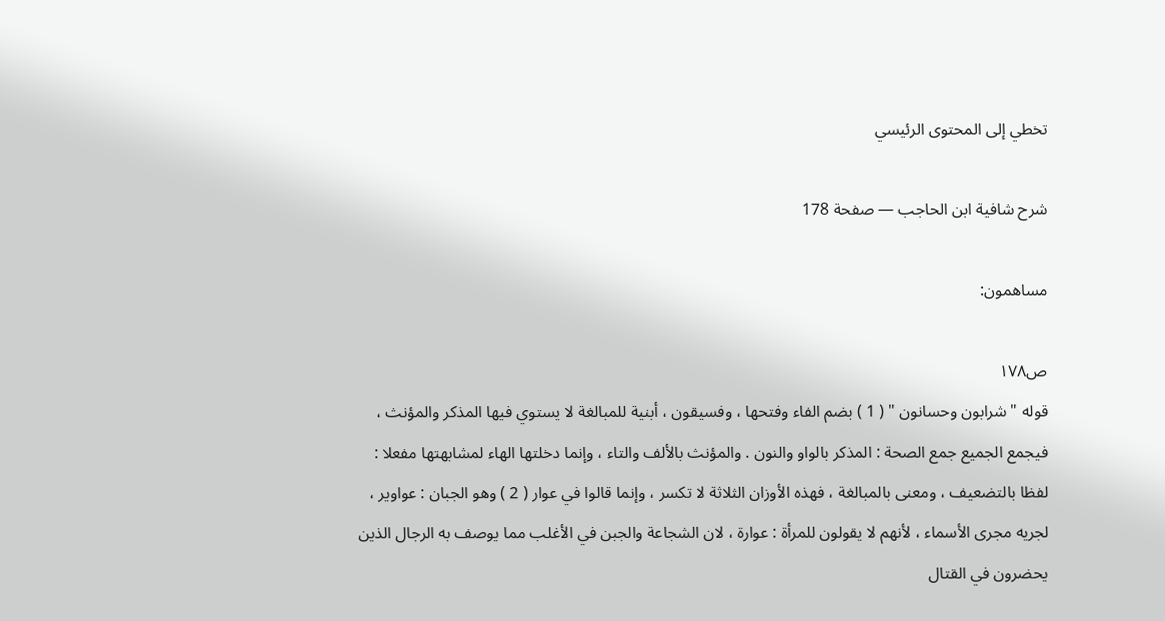تخطي إلى المحتوى الرئيسي

شرح شافية ابن الحاجب — صفحة 178

مساهمون:

ص١٧٨
قوله " شرابون وحسانون " ( 1 ) بضم الفاء وفتحها ، وفسيقون ، أبنية للمبالغة لا يستوي فيها المذكر والمؤنث ، فيجمع الجميع جمع الصحة : المذكر بالواو والنون . والمؤنث بالألف والتاء ، وإنما دخلتها الهاء لمشابهتها مفعلا : لفظا بالتضعيف ، ومعنى بالمبالغة ، فهذه الأوزان الثلاثة لا تكسر ، وإنما قالوا في عوار ( 2 ) وهو الجبان : عواوير ، لجريه مجرى الأسماء ، لأنهم لا يقولون للمرأة : عوارة ، لان الشجاعة والجبن في الأغلب مما يوصف به الرجال الذين يحضرون في القتال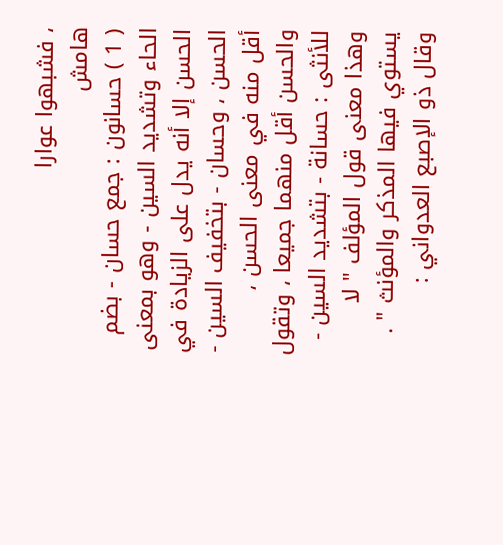، فشبهوا عوارا
هامش
( 1 ) حسانون : جمع حسان - بضم الحاء وتشديد السين - وهو بمعنى الحسن إلا أنه يدل على الزيادة في الحسن ، وحسان - بتخفيف السين - أقل منه في معنى الحسن ، والحسن أقل منهما جميعا ، وتقول للأنثى : حسانة - بتشديد السين - وهذا معنى قول المؤلف " لا يستوي فيها المذكر والمؤنث " . وقال ذو الإصبع العدواني :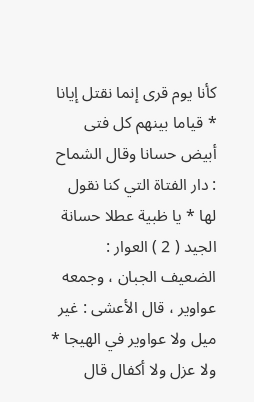كأنا يوم قرى إنما نقتل إيانا * قياما بينهم كل فتى أبيض حسانا وقال الشماح : دار الفتاة التي كنا نقول لها * يا ظبية عطلا حسانة الجيد ( 2 ) العوار : الضعيف الجبان ، وجمعه عواوير ، قال الأعشى : غير ميل ولا عواوير في الهيجا * ولا عزل ولا أكفال قال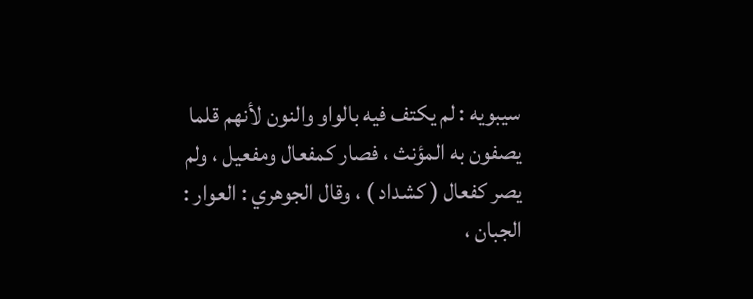سيبويه : لم يكتف فيه بالواو والنون لأنهم قلما يصفون به المؤنث ، فصار كمفعال ومفعيل ، ولم يصر كفعال ( كشداد ) ، وقال الجوهري : العوار : الجبان ،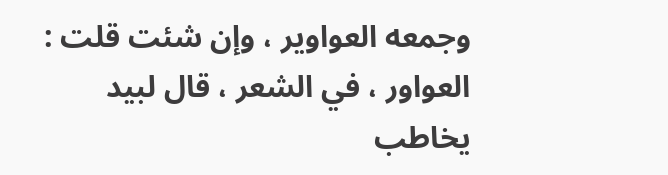وجمعه العواوير ، وإن شئت قلت : العواور ، في الشعر ، قال لبيد يخاطب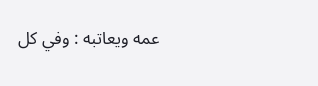عمه ويعاتبه : وفي كل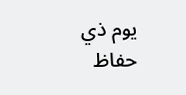يوم ذي حفاظ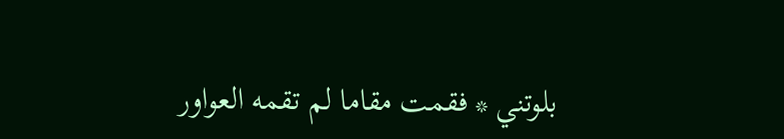بلوتني * فقمت مقاما لم تقمه العواور